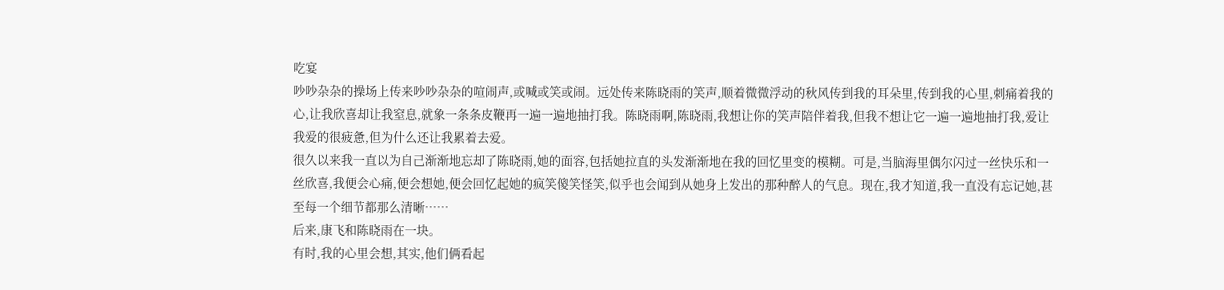吃宴
吵吵杂杂的操场上传来吵吵杂杂的喧闹声,或喊或笑或闹。远处传来陈晓雨的笑声,顺着微微浮动的秋风传到我的耳朵里,传到我的心里,刺痛着我的心,让我欣喜却让我窒息,就象一条条皮鞭再一遍一遍地抽打我。陈晓雨啊,陈晓雨,我想让你的笑声陪伴着我,但我不想让它一遍一遍地抽打我,爱让我爱的很疲惫,但为什么还让我累着去爱。
很久以来我一直以为自己渐渐地忘却了陈晓雨,她的面容,包括她拉直的头发渐渐地在我的回忆里变的模糊。可是,当脑海里偶尔闪过一丝快乐和一丝欣喜,我便会心痛,便会想她,便会回忆起她的疯笑傻笑怪笑,似乎也会闻到从她身上发出的那种醉人的气息。现在,我才知道,我一直没有忘记她,甚至每一个细节都那么清晰……
后来,康飞和陈晓雨在一块。
有时,我的心里会想,其实,他们俩看起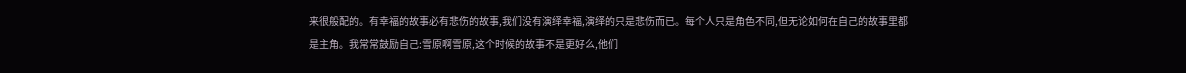来很般配的。有幸福的故事必有悲伤的故事,我们没有演绎幸福,演绎的只是悲伤而已。每个人只是角色不同,但无论如何在自己的故事里都是主角。我常常鼓励自己:雪原啊雪原,这个时候的故事不是更好么,他们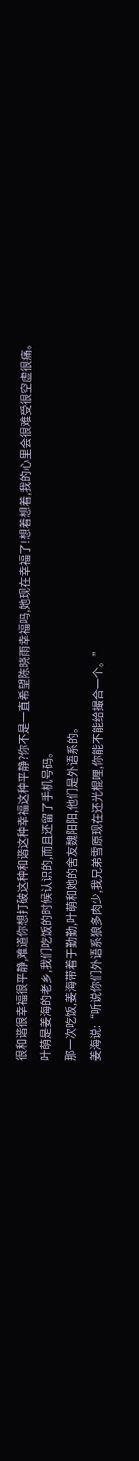很和谐很幸福很平静,难道你想打破这种和谐这种幸福这种平静?你不是一直希望陈晓雨幸福吗,她现在幸福了!想着想着,我的心里会很难受很空虚很痛。
叶萌是姜海的老乡,我们吃饭的时候认识的,而且还留了手机号码。
那一次吃饭,姜海带着于勤勤,叶萌和她的舍友魏阳阳,他们是外语系的。
姜海说:“听说你们外语系狼多肉少,我兄弟雪原现在还光棍哩,你能不能给撮合一个。”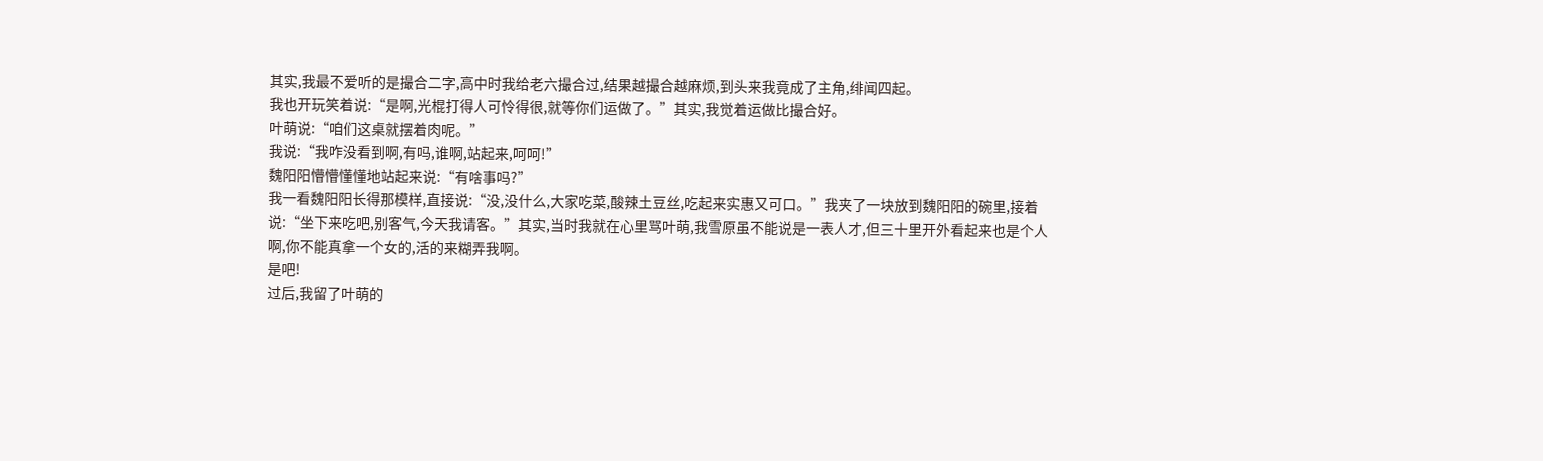其实,我最不爱听的是撮合二字,高中时我给老六撮合过,结果越撮合越麻烦,到头来我竟成了主角,绯闻四起。
我也开玩笑着说:“是啊,光棍打得人可怜得很,就等你们运做了。”其实,我觉着运做比撮合好。
叶萌说:“咱们这桌就摆着肉呢。”
我说:“我咋没看到啊,有吗,谁啊,站起来,呵呵!”
魏阳阳懵懵懂懂地站起来说:“有啥事吗?”
我一看魏阳阳长得那模样,直接说:“没,没什么,大家吃菜,酸辣土豆丝,吃起来实惠又可口。”我夹了一块放到魏阳阳的碗里,接着说:“坐下来吃吧,别客气,今天我请客。”其实,当时我就在心里骂叶萌,我雪原虽不能说是一表人才,但三十里开外看起来也是个人啊,你不能真拿一个女的,活的来糊弄我啊。
是吧!
过后,我留了叶萌的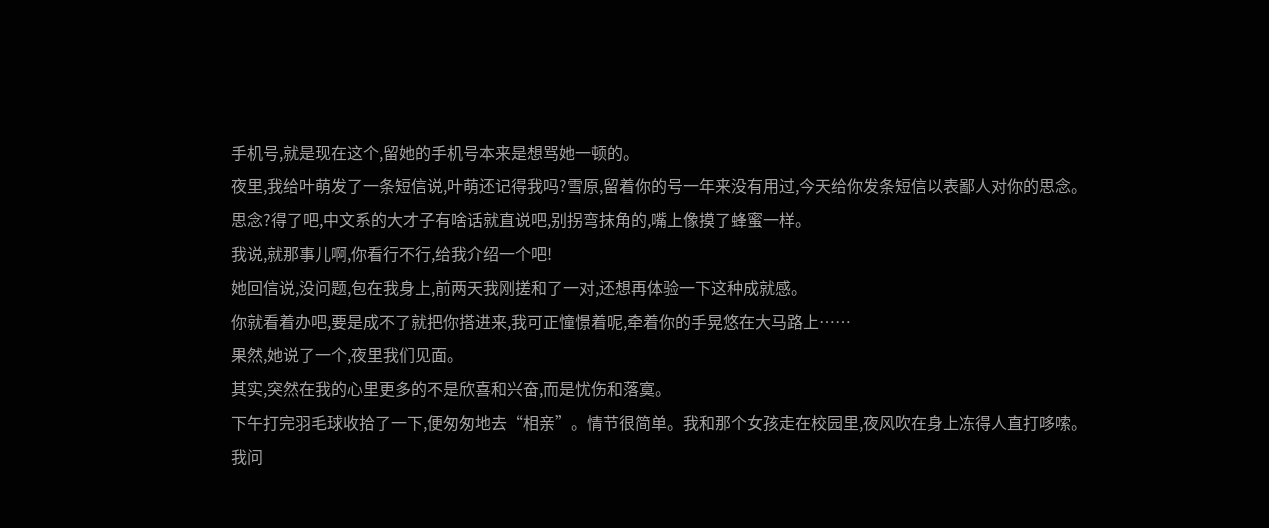手机号,就是现在这个,留她的手机号本来是想骂她一顿的。
夜里,我给叶萌发了一条短信说,叶萌还记得我吗?雪原,留着你的号一年来没有用过,今天给你发条短信以表鄙人对你的思念。
思念?得了吧,中文系的大才子有啥话就直说吧,别拐弯抹角的,嘴上像摸了蜂蜜一样。
我说,就那事儿啊,你看行不行,给我介绍一个吧!
她回信说,没问题,包在我身上,前两天我刚搓和了一对,还想再体验一下这种成就感。
你就看着办吧,要是成不了就把你搭进来,我可正憧憬着呢,牵着你的手晃悠在大马路上……
果然,她说了一个,夜里我们见面。
其实,突然在我的心里更多的不是欣喜和兴奋,而是忧伤和落寞。
下午打完羽毛球收拾了一下,便匆匆地去“相亲”。情节很简单。我和那个女孩走在校园里,夜风吹在身上冻得人直打哆嗦。
我问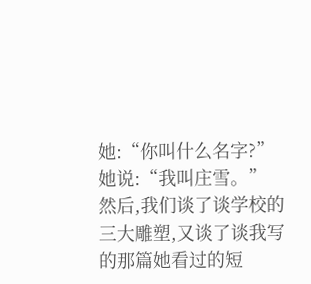她:“你叫什么名字?”
她说:“我叫庄雪。”
然后,我们谈了谈学校的三大雕塑,又谈了谈我写的那篇她看过的短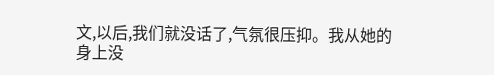文,以后,我们就没话了,气氛很压抑。我从她的身上没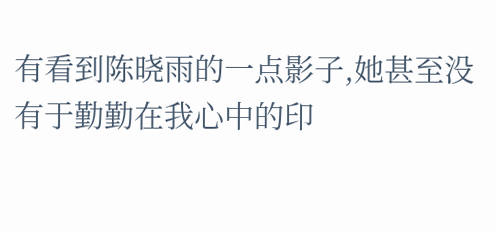有看到陈晓雨的一点影子,她甚至没有于勤勤在我心中的印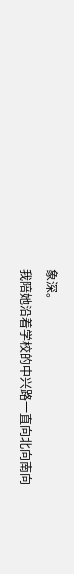象深。
我陪她沿着学校的中兴路一直向北向南向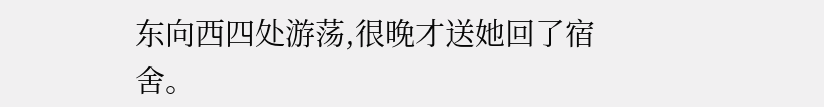东向西四处游荡,很晚才送她回了宿舍。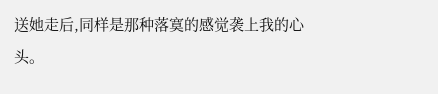送她走后,同样是那种落寞的感觉袭上我的心头。